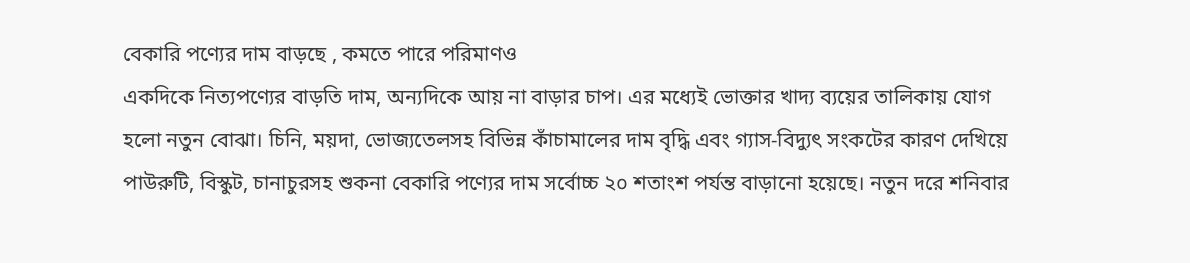বেকারি পণ্যের দাম বাড়ছে , কমতে পারে পরিমাণও
একদিকে নিত্যপণ্যের বাড়তি দাম, অন্যদিকে আয় না বাড়ার চাপ। এর মধ্যেই ভোক্তার খাদ্য ব্যয়ের তালিকায় যোগ হলো নতুন বোঝা। চিনি, ময়দা, ভোজ্যতেলসহ বিভিন্ন কাঁচামালের দাম বৃদ্ধি এবং গ্যাস-বিদ্যুৎ সংকটের কারণ দেখিয়ে পাউরুটি, বিস্কুট, চানাচুরসহ শুকনা বেকারি পণ্যের দাম সর্বোচ্চ ২০ শতাংশ পর্যন্ত বাড়ানো হয়েছে। নতুন দরে শনিবার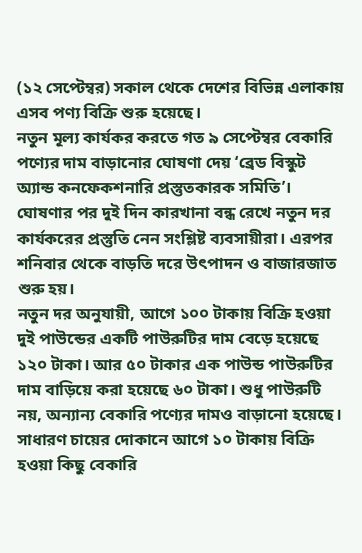(১২ সেপ্টেম্বর) সকাল থেকে দেশের বিভিন্ন এলাকায় এসব পণ্য বিক্রি শুরু হয়েছে।
নতুন মূল্য কার্যকর করতে গত ৯ সেপ্টেম্বর বেকারি পণ্যের দাম বাড়ানোর ঘোষণা দেয় ‘ব্রেড বিস্কুট অ্যান্ড কনফেকশনারি প্রস্তুতকারক সমিতি’। ঘোষণার পর দুই দিন কারখানা বন্ধ রেখে নতুন দর কার্যকরের প্রস্তুতি নেন সংশ্লিষ্ট ব্যবসায়ীরা। এরপর শনিবার থেকে বাড়তি দরে উৎপাদন ও বাজারজাত শুরু হয়।
নতুন দর অনুযায়ী, আগে ১০০ টাকায় বিক্রি হওয়া দুই পাউন্ডের একটি পাউরুটির দাম বেড়ে হয়েছে ১২০ টাকা। আর ৫০ টাকার এক পাউন্ড পাউরুটির দাম বাড়িয়ে করা হয়েছে ৬০ টাকা। শুধু পাউরুটি নয়, অন্যান্য বেকারি পণ্যের দামও বাড়ানো হয়েছে। সাধারণ চায়ের দোকানে আগে ১০ টাকায় বিক্রি হওয়া কিছু বেকারি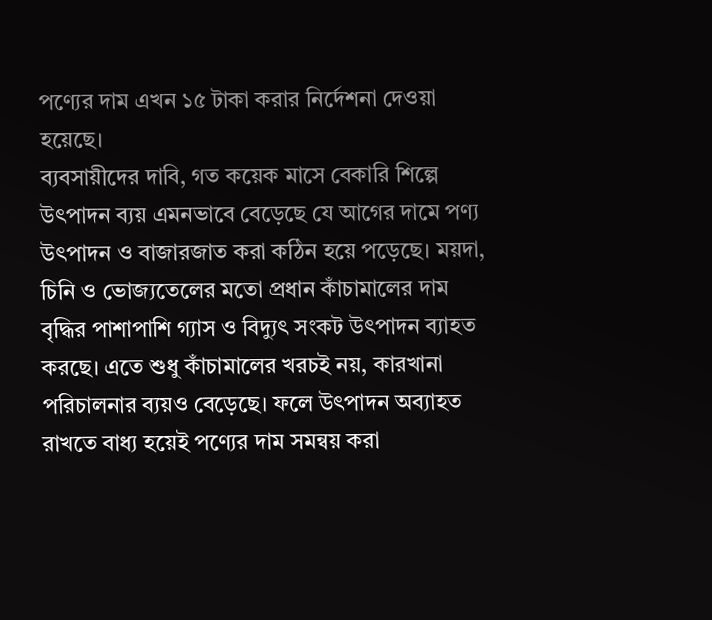পণ্যের দাম এখন ১৫ টাকা করার নির্দেশনা দেওয়া হয়েছে।
ব্যবসায়ীদের দাবি, গত কয়েক মাসে বেকারি শিল্পে উৎপাদন ব্যয় এমনভাবে বেড়েছে যে আগের দামে পণ্য উৎপাদন ও বাজারজাত করা কঠিন হয়ে পড়েছে। ময়দা, চিনি ও ভোজ্যতেলের মতো প্রধান কাঁচামালের দাম বৃদ্ধির পাশাপাশি গ্যাস ও বিদ্যুৎ সংকট উৎপাদন ব্যাহত করছে। এতে শুধু কাঁচামালের খরচই নয়, কারখানা পরিচালনার ব্যয়ও বেড়েছে। ফলে উৎপাদন অব্যাহত রাখতে বাধ্য হয়েই পণ্যের দাম সমন্বয় করা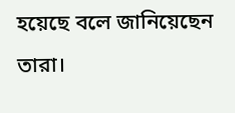হয়েছে বলে জানিয়েছেন তারা।